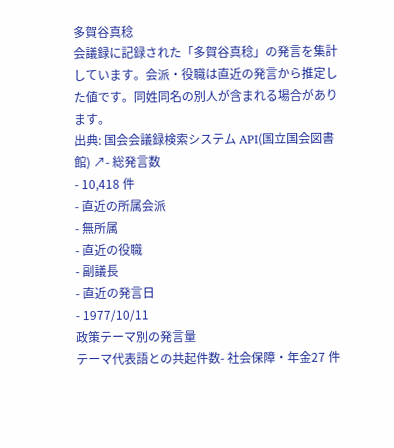多賀谷真稔
会議録に記録された「多賀谷真稔」の発言を集計しています。会派・役職は直近の発言から推定した値です。同姓同名の別人が含まれる場合があります。
出典: 国会会議録検索システム API(国立国会図書館) ↗- 総発言数
- 10,418 件
- 直近の所属会派
- 無所属
- 直近の役職
- 副議長
- 直近の発言日
- 1977/10/11
政策テーマ別の発言量
テーマ代表語との共起件数- 社会保障・年金27 件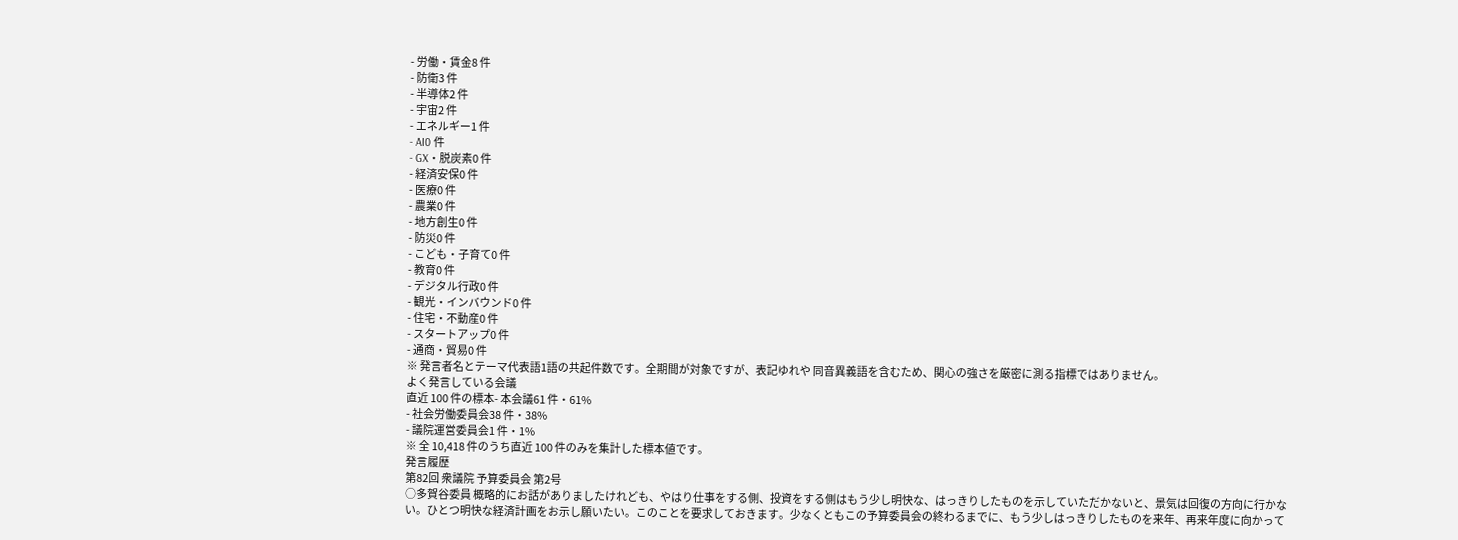- 労働・賃金8 件
- 防衛3 件
- 半導体2 件
- 宇宙2 件
- エネルギー1 件
- AI0 件
- GX・脱炭素0 件
- 経済安保0 件
- 医療0 件
- 農業0 件
- 地方創生0 件
- 防災0 件
- こども・子育て0 件
- 教育0 件
- デジタル行政0 件
- 観光・インバウンド0 件
- 住宅・不動産0 件
- スタートアップ0 件
- 通商・貿易0 件
※ 発言者名とテーマ代表語1語の共起件数です。全期間が対象ですが、表記ゆれや 同音異義語を含むため、関心の強さを厳密に測る指標ではありません。
よく発言している会議
直近 100 件の標本- 本会議61 件・61%
- 社会労働委員会38 件・38%
- 議院運営委員会1 件・1%
※ 全 10,418 件のうち直近 100 件のみを集計した標本値です。
発言履歴
第82回 衆議院 予算委員会 第2号
○多賀谷委員 概略的にお話がありましたけれども、やはり仕事をする側、投資をする側はもう少し明快な、はっきりしたものを示していただかないと、景気は回復の方向に行かない。ひとつ明快な経済計画をお示し願いたい。このことを要求しておきます。少なくともこの予算委員会の終わるまでに、もう少しはっきりしたものを来年、再来年度に向かって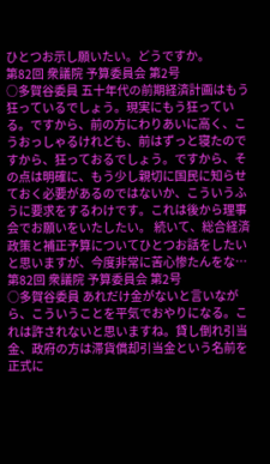ひとつお示し願いたい。どうですか。
第82回 衆議院 予算委員会 第2号
○多賀谷委員 五十年代の前期経済計画はもう狂っているでしょう。現実にもう狂っている。ですから、前の方にわりあいに高く、こうおっしゃるけれども、前はずっと寝たのですから、狂っておるでしょう。ですから、その点は明確に、もう少し親切に国民に知らせておく必要があるのではないか、こういうふうに要求をするわけです。これは後から理事会でお願いをいたしたい。 続いて、総合経済政策と補正予算についてひとつお話をしたいと思いますが、今度非常に苦心惨たんをな…
第82回 衆議院 予算委員会 第2号
○多賀谷委員 あれだけ金がないと言いながら、こういうことを平気でおやりになる。これは許されないと思いますね。貸し倒れ引当金、政府の方は滞貨償却引当金という名前を正式に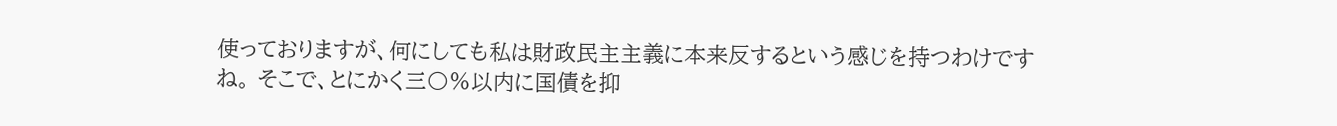使っておりますが、何にしても私は財政民主主義に本来反するという感じを持つわけですね。 そこで、とにかく三〇%以内に国債を抑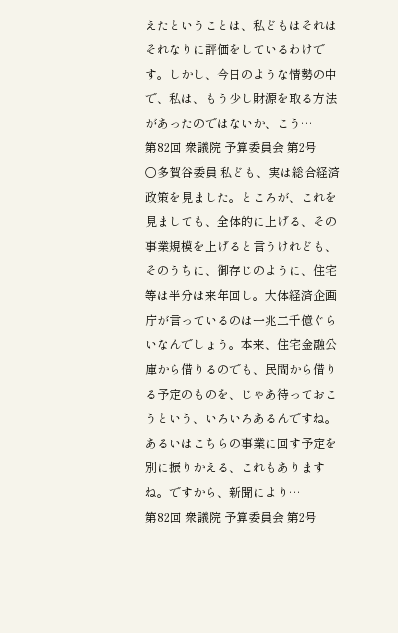えたということは、私どもはそれはそれなりに評価をしているわけです。しかし、今日のような情勢の中で、私は、もう少し財源を取る方法があったのではないか、こう…
第82回 衆議院 予算委員会 第2号
○多賀谷委員 私ども、実は総合経済政策を見ました。ところが、これを見ましても、全体的に上げる、その事業規模を上げると言うけれども、そのうちに、御存じのように、住宅等は半分は来年回し。大体経済企画庁が言っているのは一兆二千億ぐらいなんでしょう。本来、住宅金融公庫から借りるのでも、民間から借りる予定のものを、じゃあ待っておこうという、いろいろあるんですね。あるいはこちらの事業に回す予定を別に振りかえる、これもありますね。ですから、新聞により…
第82回 衆議院 予算委員会 第2号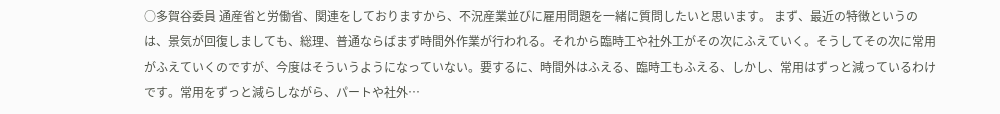○多賀谷委員 通産省と労働省、関連をしておりますから、不況産業並びに雇用問題を一緒に質問したいと思います。 まず、最近の特徴というのは、景気が回復しましても、総理、普通ならばまず時間外作業が行われる。それから臨時工や社外工がその次にふえていく。そうしてその次に常用がふえていくのですが、今度はそういうようになっていない。要するに、時間外はふえる、臨時工もふえる、しかし、常用はずっと減っているわけです。常用をずっと減らしながら、パートや社外…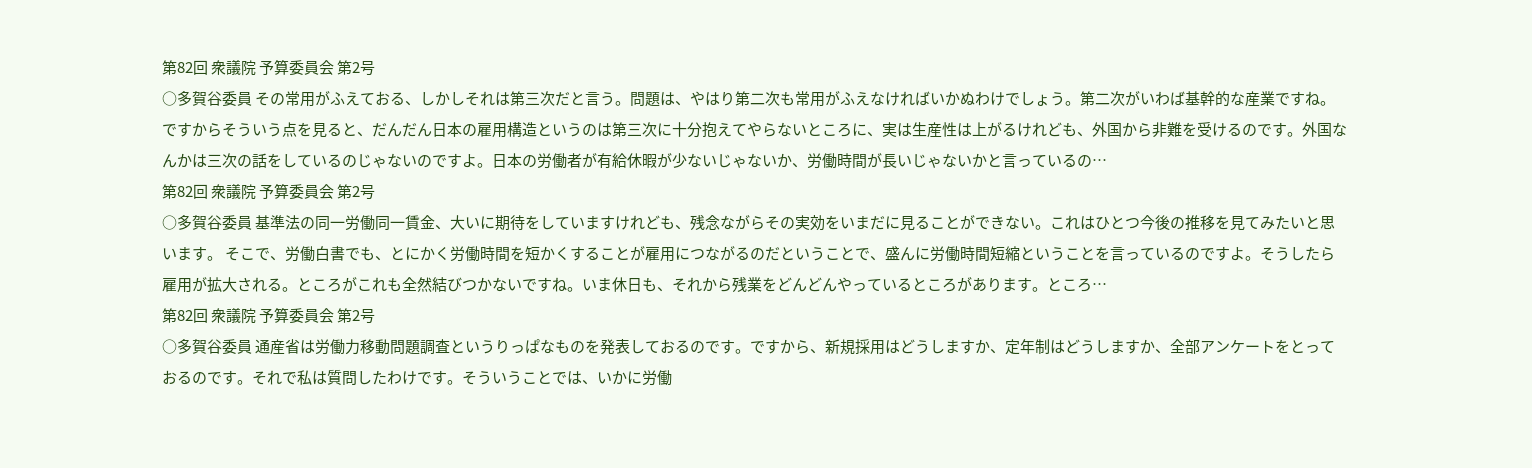第82回 衆議院 予算委員会 第2号
○多賀谷委員 その常用がふえておる、しかしそれは第三次だと言う。問題は、やはり第二次も常用がふえなければいかぬわけでしょう。第二次がいわば基幹的な産業ですね。ですからそういう点を見ると、だんだん日本の雇用構造というのは第三次に十分抱えてやらないところに、実は生産性は上がるけれども、外国から非難を受けるのです。外国なんかは三次の話をしているのじゃないのですよ。日本の労働者が有給休暇が少ないじゃないか、労働時間が長いじゃないかと言っているの…
第82回 衆議院 予算委員会 第2号
○多賀谷委員 基準法の同一労働同一賃金、大いに期待をしていますけれども、残念ながらその実効をいまだに見ることができない。これはひとつ今後の推移を見てみたいと思います。 そこで、労働白書でも、とにかく労働時間を短かくすることが雇用につながるのだということで、盛んに労働時間短縮ということを言っているのですよ。そうしたら雇用が拡大される。ところがこれも全然結びつかないですね。いま休日も、それから残業をどんどんやっているところがあります。ところ…
第82回 衆議院 予算委員会 第2号
○多賀谷委員 通産省は労働力移動問題調査というりっぱなものを発表しておるのです。ですから、新規採用はどうしますか、定年制はどうしますか、全部アンケートをとっておるのです。それで私は質問したわけです。そういうことでは、いかに労働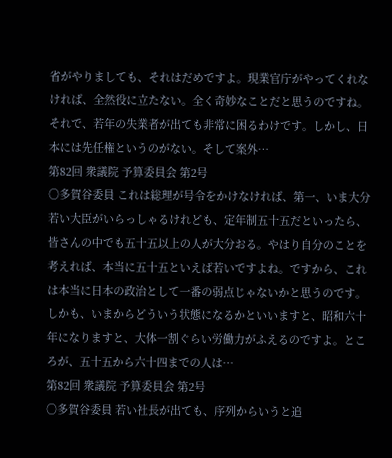省がやりましても、それはだめですよ。現業官庁がやってくれなければ、全然役に立たない。全く奇妙なことだと思うのですね。 それで、若年の失業者が出ても非常に困るわけです。しかし、日本には先任権というのがない。そして案外…
第82回 衆議院 予算委員会 第2号
○多賀谷委員 これは総理が号令をかけなければ、第一、いま大分若い大臣がいらっしゃるけれども、定年制五十五だといったら、皆さんの中でも五十五以上の人が大分おる。やはり自分のことを考えれば、本当に五十五といえば若いですよね。ですから、これは本当に日本の政治として一番の弱点じゃないかと思うのです。しかも、いまからどういう状態になるかといいますと、昭和六十年になりますと、大体一割ぐらい労働力がふえるのですよ。ところが、五十五から六十四までの人は…
第82回 衆議院 予算委員会 第2号
○多賀谷委員 若い社長が出ても、序列からいうと追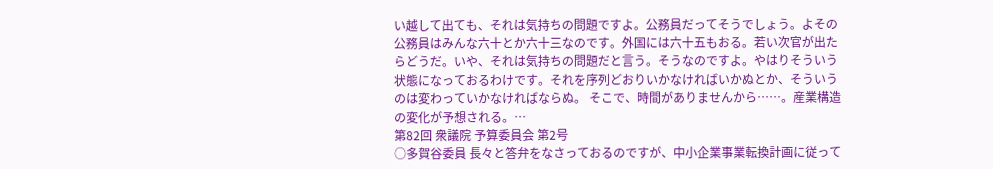い越して出ても、それは気持ちの問題ですよ。公務員だってそうでしょう。よその公務員はみんな六十とか六十三なのです。外国には六十五もおる。若い次官が出たらどうだ。いや、それは気持ちの問題だと言う。そうなのですよ。やはりそういう状態になっておるわけです。それを序列どおりいかなければいかぬとか、そういうのは変わっていかなければならぬ。 そこで、時間がありませんから……。産業構造の変化が予想される。…
第82回 衆議院 予算委員会 第2号
○多賀谷委員 長々と答弁をなさっておるのですが、中小企業事業転換計画に従って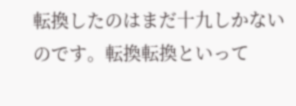転換したのはまだ十九しかないのです。転換転換といって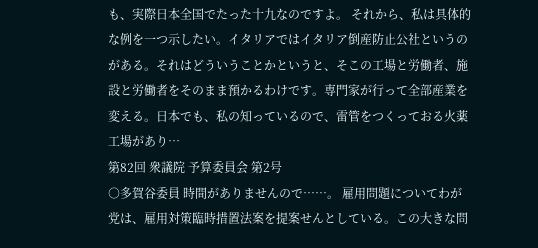も、実際日本全国でたった十九なのですよ。 それから、私は具体的な例を一つ示したい。イタリアではイタリア倒産防止公社というのがある。それはどういうことかというと、そこの工場と労働者、施設と労働者をそのまま預かるわけです。専門家が行って全部産業を変える。日本でも、私の知っているので、雷管をつくっておる火薬工場があり…
第82回 衆議院 予算委員会 第2号
○多賀谷委員 時間がありませんので……。 雇用問題についてわが党は、雇用対策臨時措置法案を提案せんとしている。この大きな問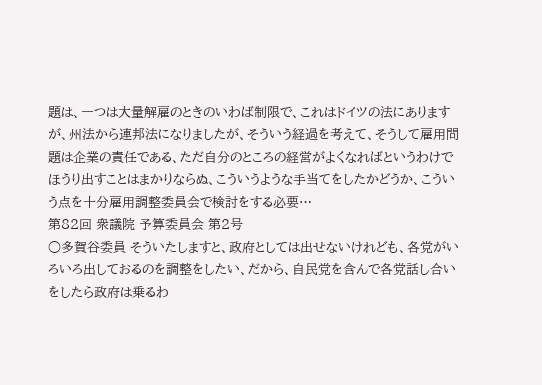題は、一つは大量解雇のときのいわば制限で、これはドイツの法にありますが、州法から連邦法になりましたが、そういう経過を考えて、そうして雇用問題は企業の責任である、ただ自分のところの経営がよくなればというわけでほうり出すことはまかりならぬ、こういうような手当てをしたかどうか、こういう点を十分雇用調整委員会で検討をする必要…
第82回 衆議院 予算委員会 第2号
○多賀谷委員 そういたしますと、政府としては出せないけれども、各党がいろいろ出しておるのを調整をしたい、だから、自民党を含んで各党話し合いをしたら政府は乗るわ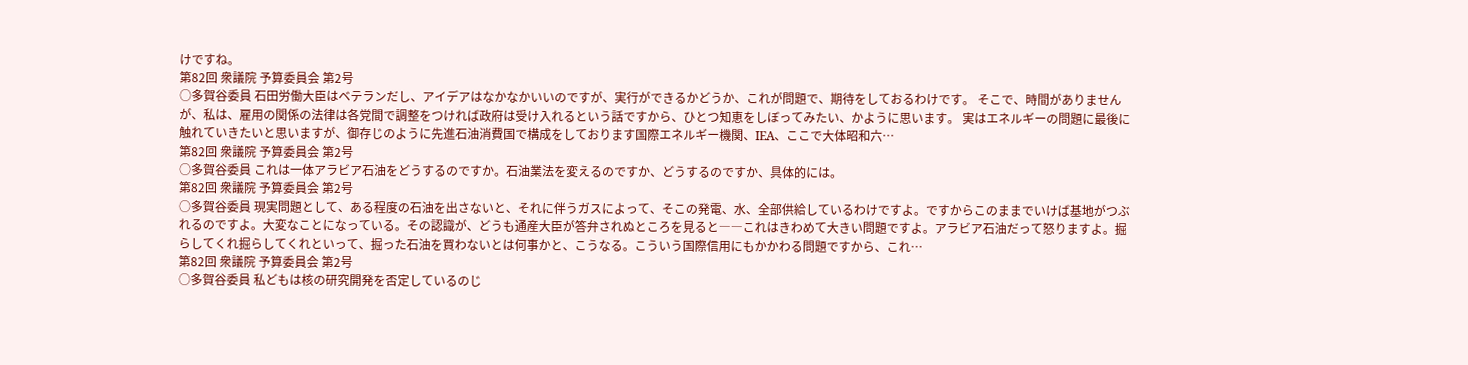けですね。
第82回 衆議院 予算委員会 第2号
○多賀谷委員 石田労働大臣はベテランだし、アイデアはなかなかいいのですが、実行ができるかどうか、これが問題で、期待をしておるわけです。 そこで、時間がありませんが、私は、雇用の関係の法律は各党間で調整をつければ政府は受け入れるという話ですから、ひとつ知恵をしぼってみたい、かように思います。 実はエネルギーの問題に最後に触れていきたいと思いますが、御存じのように先進石油消費国で構成をしております国際エネルギー機関、IEA、ここで大体昭和六…
第82回 衆議院 予算委員会 第2号
○多賀谷委員 これは一体アラビア石油をどうするのですか。石油業法を変えるのですか、どうするのですか、具体的には。
第82回 衆議院 予算委員会 第2号
○多賀谷委員 現実問題として、ある程度の石油を出さないと、それに伴うガスによって、そこの発電、水、全部供給しているわけですよ。ですからこのままでいけば基地がつぶれるのですよ。大変なことになっている。その認識が、どうも通産大臣が答弁されぬところを見ると――これはきわめて大きい問題ですよ。アラビア石油だって怒りますよ。掘らしてくれ掘らしてくれといって、掘った石油を買わないとは何事かと、こうなる。こういう国際信用にもかかわる問題ですから、これ…
第82回 衆議院 予算委員会 第2号
○多賀谷委員 私どもは核の研究開発を否定しているのじ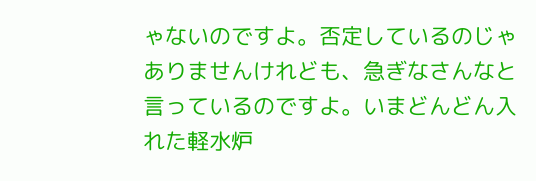ゃないのですよ。否定しているのじゃありませんけれども、急ぎなさんなと言っているのですよ。いまどんどん入れた軽水炉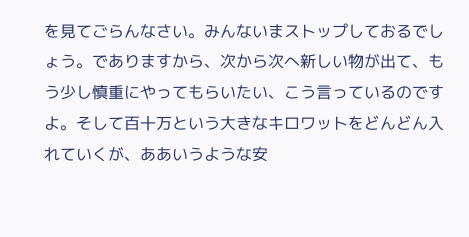を見てごらんなさい。みんないまストップしておるでしょう。でありますから、次から次へ新しい物が出て、もう少し慎重にやってもらいたい、こう言っているのですよ。そして百十万という大きなキロワットをどんどん入れていくが、ああいうような安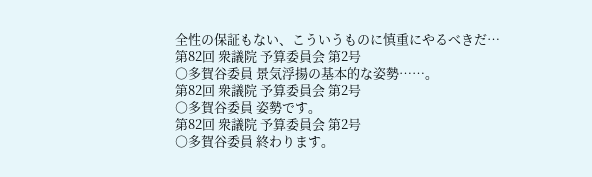全性の保証もない、こういうものに慎重にやるべきだ…
第82回 衆議院 予算委員会 第2号
○多賀谷委員 景気浮揚の基本的な姿勢……。
第82回 衆議院 予算委員会 第2号
○多賀谷委員 姿勢です。
第82回 衆議院 予算委員会 第2号
○多賀谷委員 終わります。